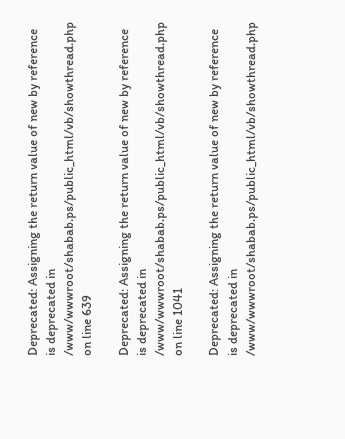Deprecated: Assigning the return value of new by reference is deprecated in /www/wwwroot/shabab.ps/public_html/vb/showthread.php on line 639

Deprecated: Assigning the return value of new by reference is deprecated in /www/wwwroot/shabab.ps/public_html/vb/showthread.php on line 1041

Deprecated: Assigning the return value of new by reference is deprecated in /www/wwwroot/shabab.ps/public_html/vb/showthread.php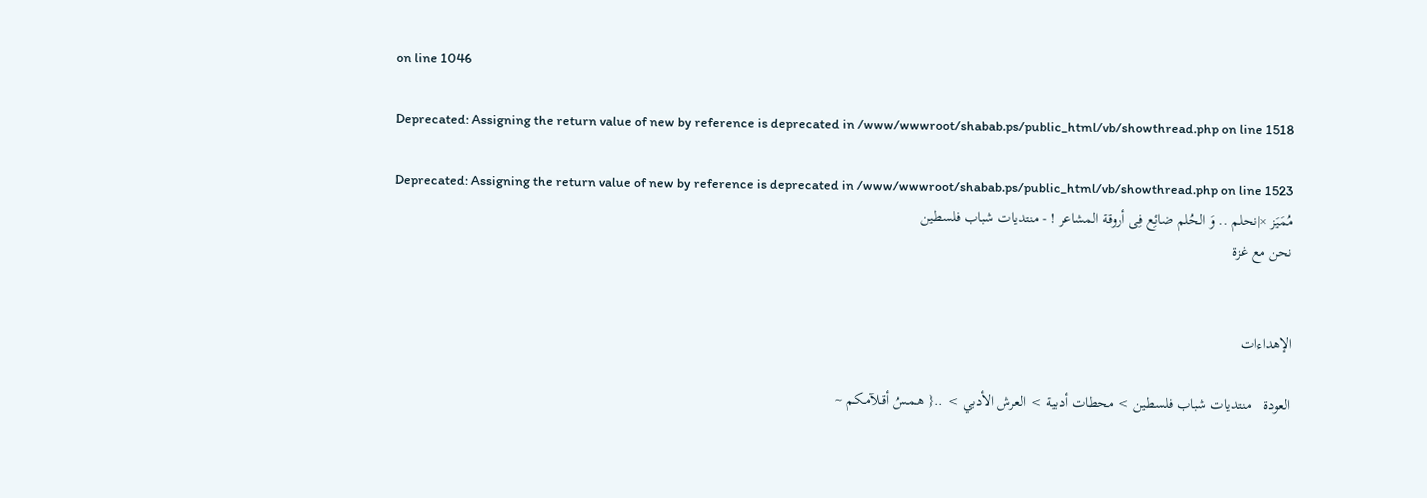on line 1046

Deprecated: Assigning the return value of new by reference is deprecated in /www/wwwroot/shabab.ps/public_html/vb/showthread.php on line 1518

Deprecated: Assigning the return value of new by reference is deprecated in /www/wwwroot/shabab.ps/public_html/vb/showthread.php on line 1523
مُمَيَز ×|نحلم .. وَ الحُلم ضائِع فِى أروقة المشاعر ! - منتديات شباب فلسطين
نحن مع غزة


الإهداءات

العودة   منتديات شباب فلسطين > محطات أدبية > العرش الأدبي > ..{ هـمـسُ أقـلآمـكـم ~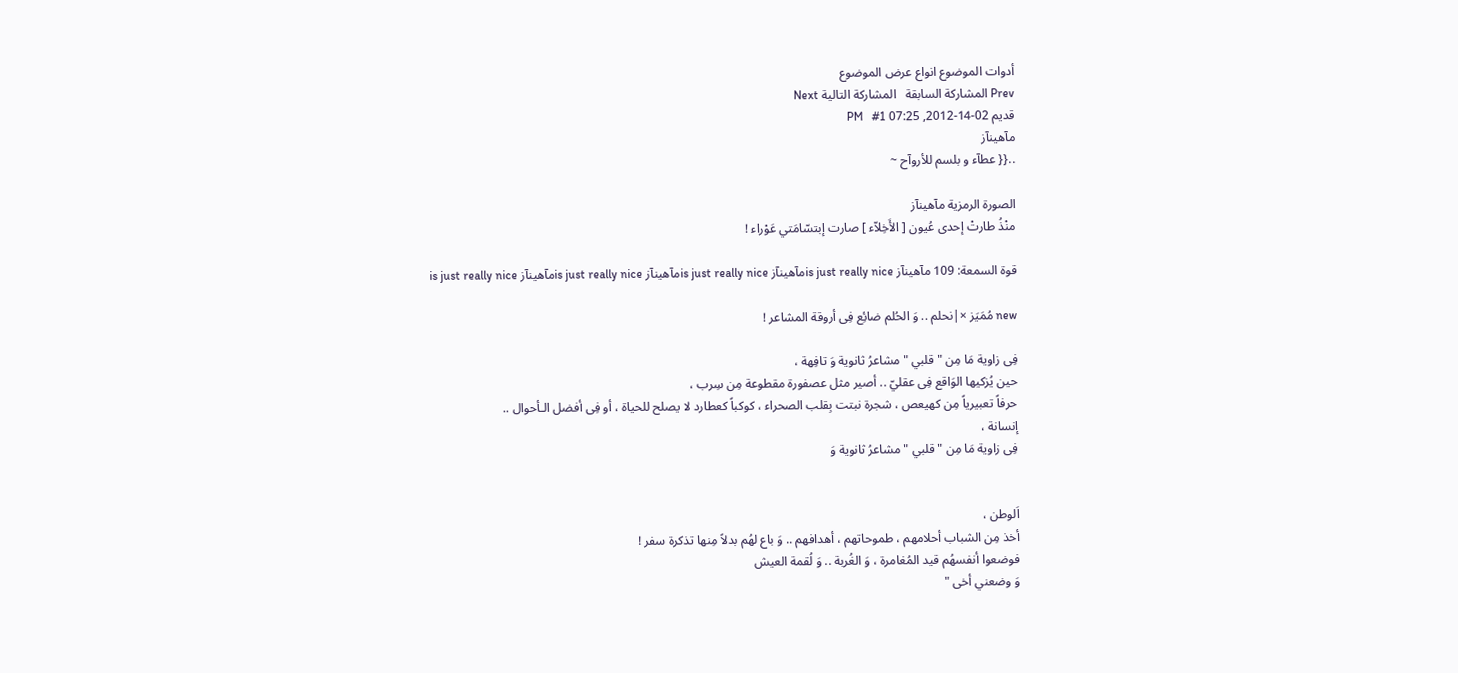أدوات الموضوع انواع عرض الموضوع
Prev المشاركة السابقة   المشاركة التالية Next
قديم 02-14-2012, 07:25 PM   #1
مآهينآز
..{{ عطآء و بلسم للأروآح ~

الصورة الرمزية مآهينآز
منْذُ طارتْ إحدى عُيون [ الأَخِلاّء ] صارت إبتسّامَتي عَوْراء !

قوة السمعة: 109 مآهينآز is just really niceمآهينآز is just really niceمآهينآز is just really niceمآهينآز is just really nice

new مُمَيَز ×|نحلم .. وَ الحُلم ضائِع فِى أروقة المشاعر !

فِى زاوية مَا مِن " قلبي " مشاعرُ ثانوية وَ تافِهة ،
حين يُزكيها الوَاقع فِى عقليّ .. أصير مثل عصفورة مقطوعة مِن سِرب ،
حرفاً تعبيرياً مِن كهيعص ، شجرة نبتت بِقلب الصحراء ، كوكباً كعطارد لا يصلح للحياة ، أو فِى أفضل الـأحوال ..
إنسانة ،
فِى زاوية مَا مِن " قلبي " مشاعرُ ثانوية وَ


اَلوطن ،
أخذ مِن الشباب أحلامهم ، طموحاتهم ، أهدافهم .. وَ باع لهُم بدلاً مِنها تذكرة سفر !
فوضعوا أنفسهُم قيد المُغامرة ، وَ الغُربة .. وَ لُقمة العيش
وَ وضعني أخى "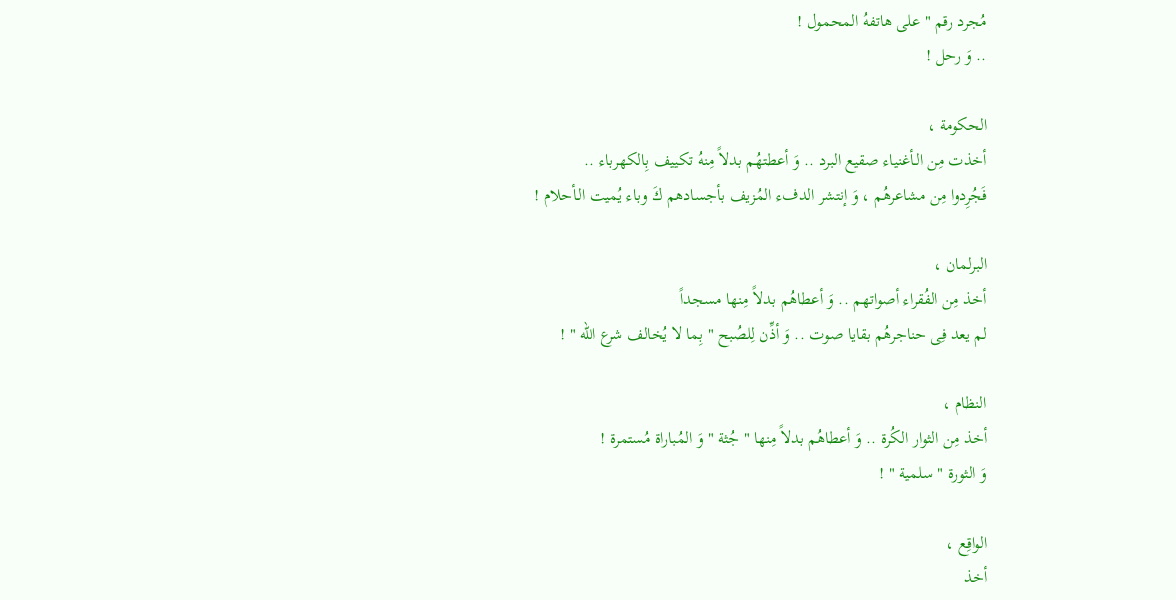مُجرد رقم " على هاتفهُ المحمول !
.. وَ رحل !

الحكومة ،
أخذت مِن الـأغنياء صقيع البرد .. وَ أعطتهُم بدلاً مِنهُ تكييف بِالكهرباء ..
فَجُرِدوا مِن مشاعرهُم ، وَ إنتشر الدفء المُزيف بأجسادهم كَ وباء يُميت الـأحلام !

البرلمان ،
أخذ مِن الفُقراء أصواتهم .. وَ أعطاهُم بدلاً مِنها مسجداً
لم يعد فِى حناجرهُم بقايا صوت .. وَ أذِّن لِلصُبح " بِما لا يُخالف شرع الله " !

النظام ،
أخذ مِن الثوار الكُرة .. وَ أعطاهُم بدلاً مِنها " جُثة " وَ المُباراة مُستمرة !
وَ الثورة " سلمية " !

الواقِع ،
أخذ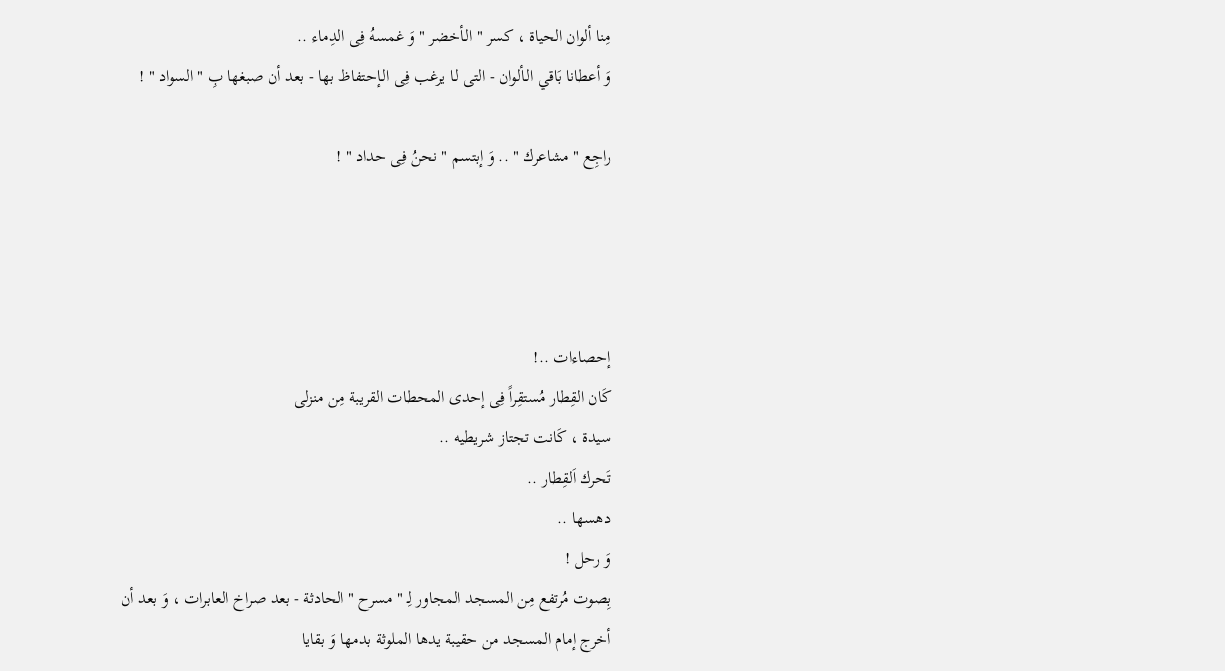مِنا ألوان الحياة ، كسر " الـأخضر " وَ غمسهُ فِى الدِماء ..
وَ أعطانا بَاقي الـألوان - التى لـا يرغب فِى الـإحتفاظ بها - بعد أن صبغها بِ " السواد " !

راجِع " مشاعرك " .. وَ إبتسم " نحنُ فِى حداد " !




إحصاءات ..!
كَان القِطار مُستقِراً فِى إحدى المحطات القريبة مِن منزلى
سيدة ، كَانت تجتاز شريطيه ..
تَحرك اَلقِطار ..
دهسها ..
وَ رحل !
بِصوت مُرتفع مِن المسجد المجاور لِـ " مسرح " الحادثة - بعد صراخ العابرات ، وَ بعد أن أخرج إمام المسجد من حقيبة يدها الملوثة بدمها وَ بقايا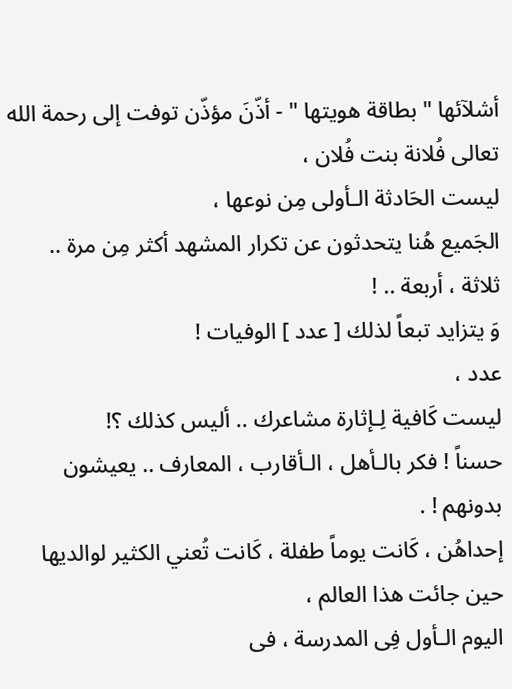أشلآئها " بطاقة هويتها " - أذّنَ مؤذّن توفت إلى رحمة الله تعالى فُلانة بنت فُلان ،
ليست الحَادثة الـأولى مِن نوعها ،
الجَميع هُنا يتحدثون عن تكرار المشهد أكثر مِن مرة .. ثلاثة ، أربعة .. !
وَ يتزايد تبعاً لذلك [ عدد ] الوفيات !
عدد ،
ليست كَافية لِـإثارة مشاعرك .. أليس كذلك ؟!
حسناً ! فكر بالـأهل ، الـأقارب ، المعارف .. يعيشون بدونهم ! .
إحداهُن ، كَانت يوماً طفلة ، كَانت تُعني الكثير لوالديها حين جائت هذا العالم ،
اليوم الـأول فِى المدرسة ، فى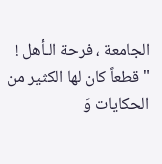الجامعة ، فرحة الـأهل !
" قطعاً كان لها الكثير من الحكايات وَ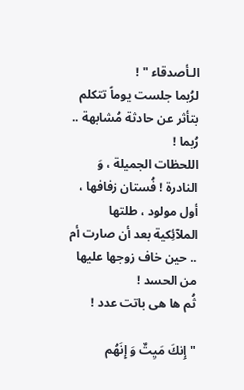الـأصدقاء " !
لرُبما جلست يوماً تتكلم بتأثر عن حادثة مُشابهة .. رُبما !
اللحظات الجميلة ، وَ النادرة ! فُستان زفافها ، أول مولود ، طلتها الملآئِكية بعد أن صارت أم .. حين خاف زوجها عليها من الحسد !
ثُم ها هى باتت عدد !

" إِنكَ مَيِتٌ وَ إِنَهُم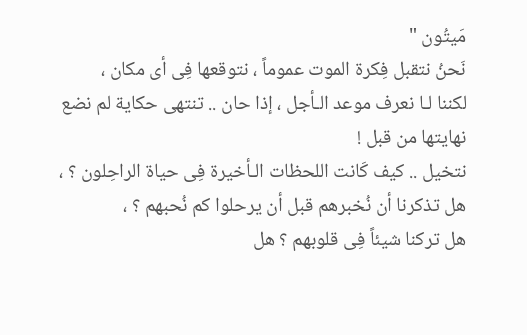مَيتُون "
نَحنُ نتقبل فِكرة الموت عموماً ، نتوقعها فِى أى مكان ،
لكننا لـا نعرف موعد الـأجل ، إذا حان .. تنتهى حكاية لم نضع نهايتها من قبل !
نتخيل .. كيف كَانت اللحظات الـأخيرة فِى حياة الراحِلون ؟ ،
هل تذكرنا أن نُخبرهم قبل أن يرحلوا كم نُحبهم ؟ ،
هل تركنا شيئاً فِى قلوبهم ؟ هل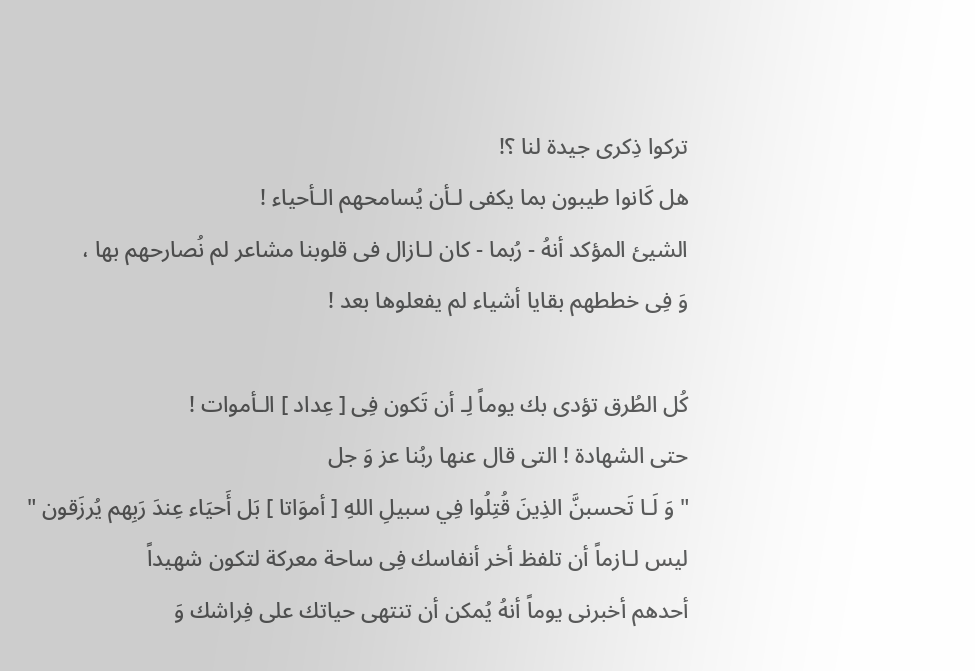تركوا ذِكرى جيدة لنا ؟!
هل كَانوا طيبون بما يكفى لـأن يُسامحهم الـأحياء !
الشيئ المؤكد أنهُ - رُبما - كان لـازال فى قلوبنا مشاعر لم نُصارحهم بها ،
وَ فِى خططهم بقايا أشياء لم يفعلوها بعد !

كُل الطُرق تؤدى بك يوماً لِـ أن تَكون فِى [ عِداد ] الـأموات !
حتى الشهادة ! التى قال عنها ربُنا عز وَ جل
" وَ لَـا تَحسبنَّ الذِينَ قُتِلُوا فِي سبيلِ اللهِ [ أموَاتا ] بَل أَحيَاء عِندَ رَبِهم يُرزَقون "
ليس لـازماً أن تلفظ أخر أنفاسك فِى ساحة معركة لتكون شهيداً
أحدهم أخبرنى يوماً أنهُ يُمكن أن تنتهى حياتك على فِراشك وَ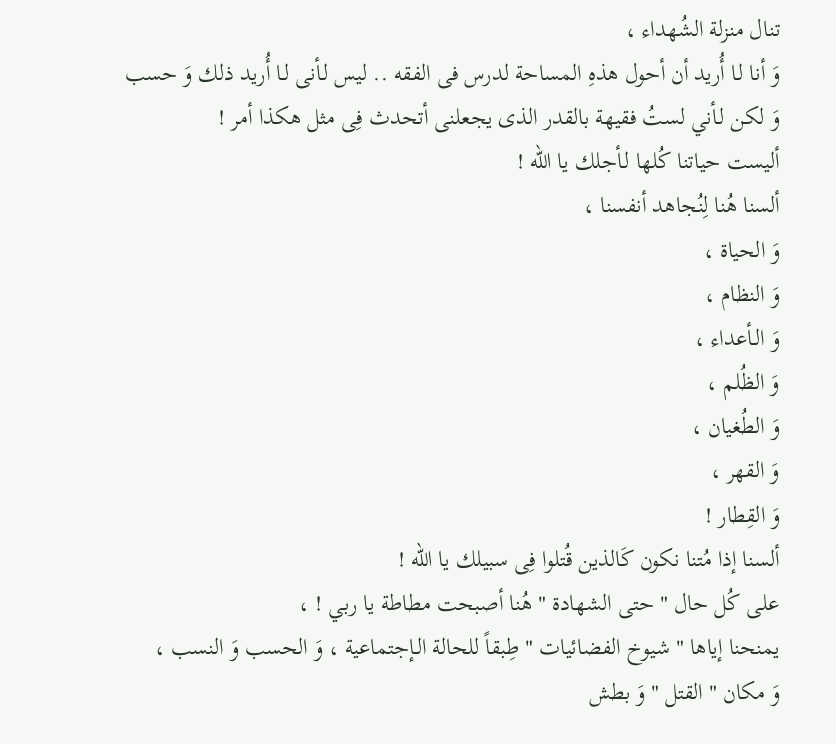تنال منزلة الشُهداء ،
وَ أنا لـا أُريد أن أحول هذهِ المساحة لدرس فى الفقه .. ليس لـأنى لـا أُريد ذلك وَ حسب
وَ لكن لـأني لستُ فقيهة بالقدر الذى يجعلنى أتحدث فِى مثل هكذا أمر !
أليست حياتنا كُلها لـأجلك يا الله !
ألسنا هُنا لِنُجاهد أنفسنا ،
وَ الحياة ،
وَ النظام ،
وَ الـأعداء ،
وَ الظُلم ،
وَ الطُغيان ،
وَ القهر ،
وَ القِطار !
ألسنا إذا مُتنا نكون كَالذين قُتلوا فِى سبيلك يا الله !
على كُل حال " حتى الشهادة " هُنا أصبحت مطاطة يا ربي ! ،
يمنحنا إياها " شيوخ الفضائيات " طِبقاً للحالة الـإجتماعية ، وَ الحسب وَ النسب ،
وَ مكان " القتل " وَ بطش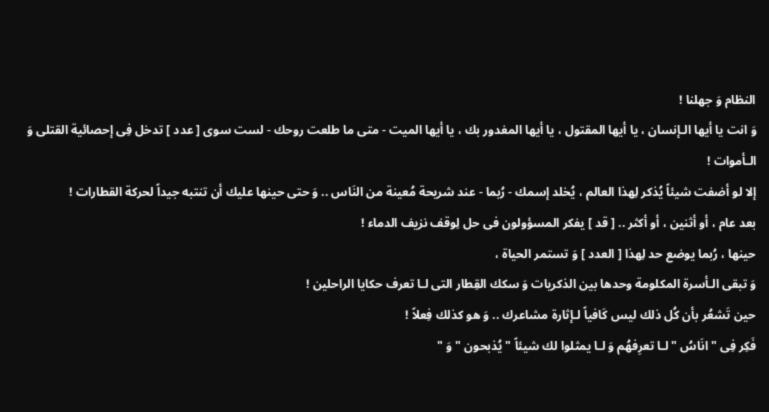النظام وَ جهلنا !
وَ انت يا أيها الـإنسان ، يا أيها المقتول ، يا أيها المغدور بك ، يا أيها الميت - متى ما طلعت روحك - لست سوى [ عدد ] تدخل فِى إحصائية القتلى وَ الـأموات !
إلا لو أضفت شيئاً يُذكر لِهذا العالم ، يُخلد إسمك - رُبما - عند شريحة مُعينة من النَاس .. وَ حتى حينها عليك أن تنتبه جيداً لحركة القطارات !
بعد عام ، أو أثنين ، أو أكثر .. [ قد ] يفكر المسؤولون فى حل لِوقف نزيف الدماء !
حينها ، رُبما يوضع حد لِهذا [ العدد ] وَ تستمر الحياة ،
وَ تبقى الـأسرة المكلومة وحدها بين الذكريات وَ سكك القِطار التى لـا تعرف حكايا الراحلين !
حين تَشعُر بأن كُل ذلك ليس كَافياً لـإثارة مشاعرك .. وَ هو كذلك فِعلاً !
فَكِر فِى " انَاسُ " لـا تعرِفهُم وَ لـا يمثلوا لك شيئاً " يُذبحون " وَ "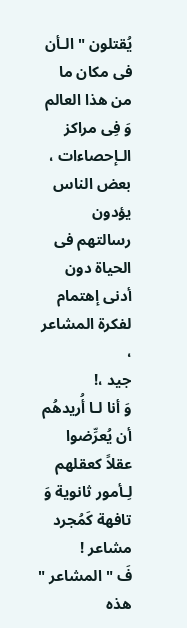يُقتلون " الـأن فى مكان ما من هذا العالم
وَ فِى مراكز الـإحصاءات ، بعض الناس يؤدون رسالتهم فى الحياة دون أدنى إهتمام لفكرة المشاعر ،
جيد ،!
وَ أنا لـا أُريدهُم أن يُعرِّضوا عقلاً كعقلهم لِـأمور ثانوية وَ تافهة كَمُجرد مشاعر !
فَ " المشاعر " هذه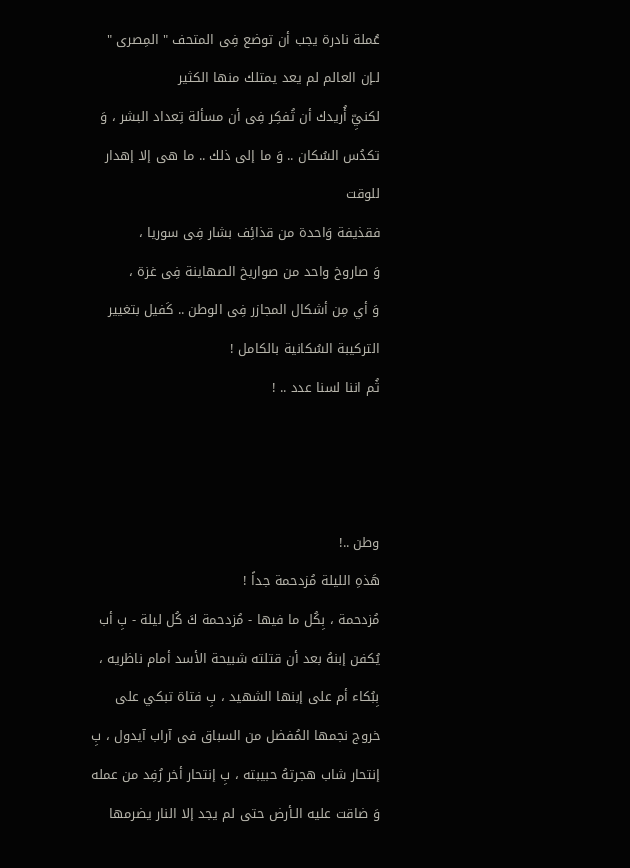عُملة نادرة يجب أن توضع فِى المتحف " المِصرى " لـإن العالم لم يعد يمتلك منها الكثير
لكنيِّ أُريدك أن تُفكِر فِى أن مسألة تِعداد البشر ، وَ تكدُس السُكان .. وَ ما إلى ذلك .. ما هى إلا إهدار للوقت
فقذيفة وَاحدة من قذائِف بشار فِى سوريا ،
وَ صاروخ واحد من صواريخ الصهاينة فِى غزة ،
وَ أي مِن أشكال المجازر فِى الوطن .. كَفيل بتغيير التركيبة السُكانية بالكامل !
ثُم اننا لسنا عدد .. !



وطن ..!
هَذهِ الليلة مُزدحمة جداً !
مُزدحمة ، بِكُل ما فيها - مُزدحمة كَ كُل ليلة - بِ أب يُكفن إبنهُ بعد أن قتلته شبيحة الأسد أمام ناظريه ، بِبُكاء أم على إبنها الشهيد ، بِ فتاة تبكي على خروج نجمها المُفضل من السباق فى آراب آيدول ، بِ إنتحار شاب هجرتهُ حبيبته ، بِ إنتحار أخر رُفِد من عمله وَ ضاقت عليه الـأرض حتى لم يجد إلا النار يضرمها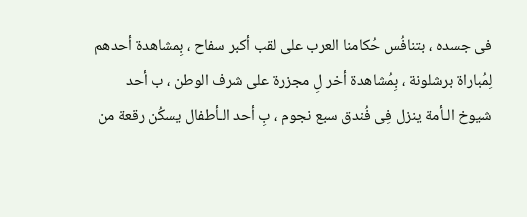فى جسده ، بتنافُس حُكامنا العرب على لقب أكبر سفاح ، بِمشاهدة أحدهم لِمُباراة برشلونة ، بِمُشاهدة أخر لِ مجزرة على شرف الوطن ، ب أحد شيوخ الـأمة ينزل فِى فُندق سبع نجوم ، بِ أحد الـأطفال يسكُن رقعة من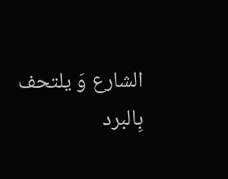الشارع وَ يلتحف بِالبرد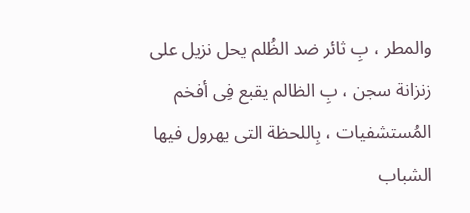والمطر ، بِ ثائر ضد الظُلم يحل نزيل على زنزانة سجن ، بِ الظالم يقبع فِى أفخم المُستشفيات ، بِاللحظة التى يهرول فيها الشباب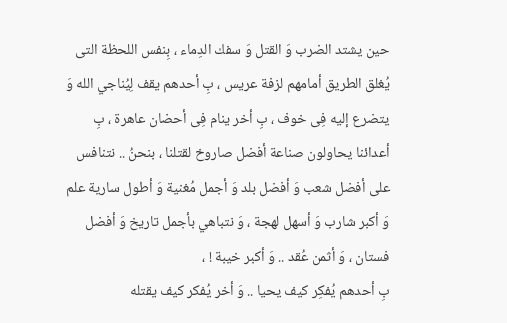حين يشتد الضرب وَ القتل وَ سفك الدِماء ، بِنفس اللحظة التى يُغلق الطريق أمامهم لزفة عريس ، بِ أحدهم يقف لِيُناجي الله وَ يتضرع إليه فِى خوف ، بِ أخر ينام فِى أحضان عاهرة ، بِ أعدائنا يحاولون صناعة أفضل صاروخ لقتلنا ، بنحنُ .. نتنافس على أفضل شعب وَ أفضل بلد وَ أجمل مُغنية وَ أطول سارية علم وَ أكبر شارب وَ أسهل لهجة ، وَ نتباهي بأجمل تاريخ وَ أفضل فستان ، وَ أثمن عُقد .. وَ أكبر خيبة ! ،
بِ أحدهم يُفكِر كيف يحيا .. وَ أخر يُفكر كيف يقتله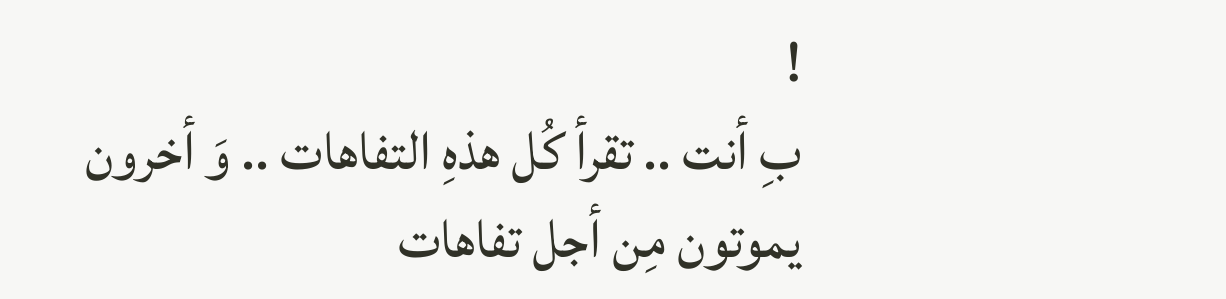!
بِ أنت .. تقرأ كُل هذهِ التفاهات .. وَ أخرون يموتون مِن أجل تفاهات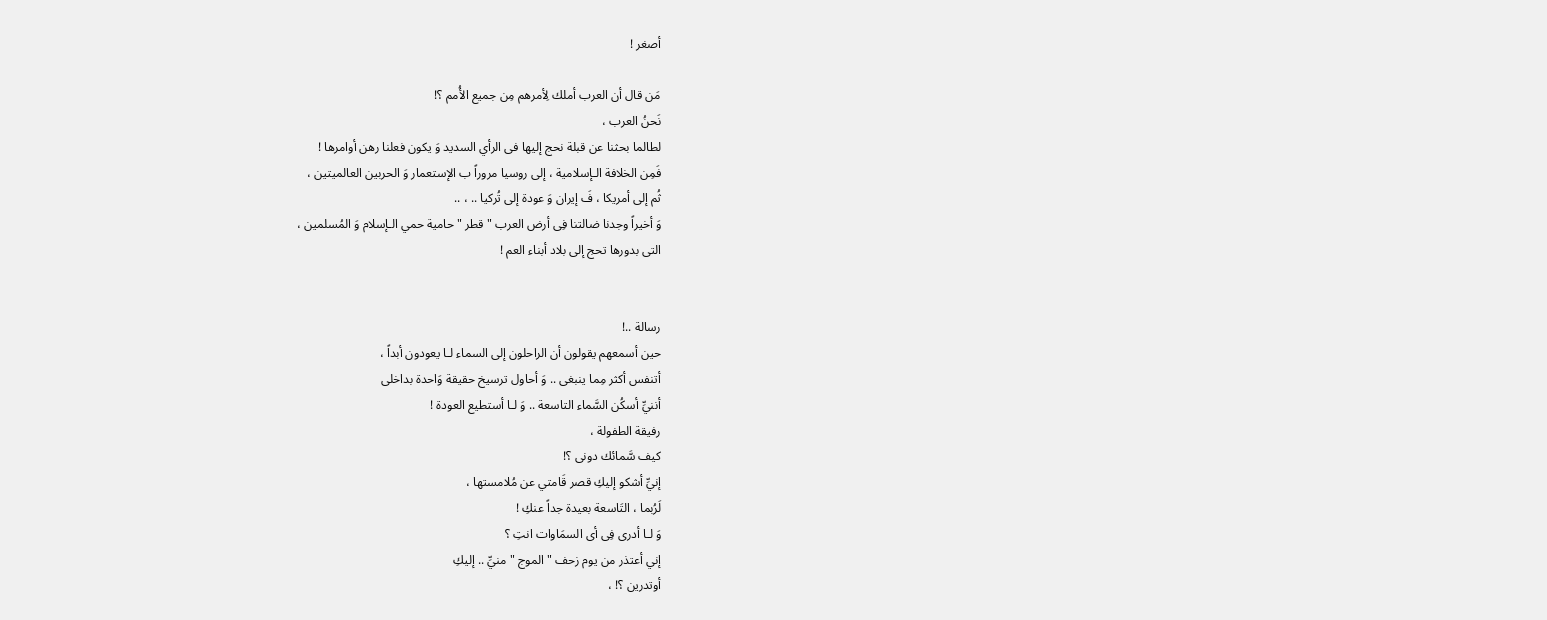أصغر !

مَن قال أن العرب أملك لِأمرهم مِن جميع الأُمم ؟!
نَحنُ العرب ،
لطالما بحثنا عن قبلة نحج إليها فى الرأي السديد وَ يكون فعلنا رهن أوامرها !
فَمِن الخلافة الـإسلامية ، إلى روسيا مروراً ب الإستعمار وَ الحربين العالميتين ،
ثُم إلى أمريكا ، فَ إيران وَ عودة إلى تُركيا .. ، ..
وَ أخيراً وجدنا ضالتنا فِى أرض العرب " قطر " حامية حمي الـإسلام وَ المُسلمين ،
التى بدورها تحج إلى بلاد أبناء العم !


رسالة ..!
حين أسمعهم يقولون أن الراحلون إلى السماء لـا يعودون أبداً ،
أتنفس أكثر مِما ينبغى .. وَ أحاول ترسيخ حقيقة وَاحدة بداخلى
أننيِّ أسكُن السَّماء التاسعة .. وَ لـا أستطيع العودة !
رفيقة الطفولة ،
كيف سَّمائك دونى ؟!
إنيِّ أشكو إليكِ قصر قَامتي عن مُلامستها ،
لَرُبما ، التَاسعة بعيدة جداً عنكِ !
وَ لـا أدرى فِى أى السمَاوات انتِ ؟
إني أعتذر من يوم زحف " الموج " منيِّ .. إليكِ
أوتدرين ؟! ،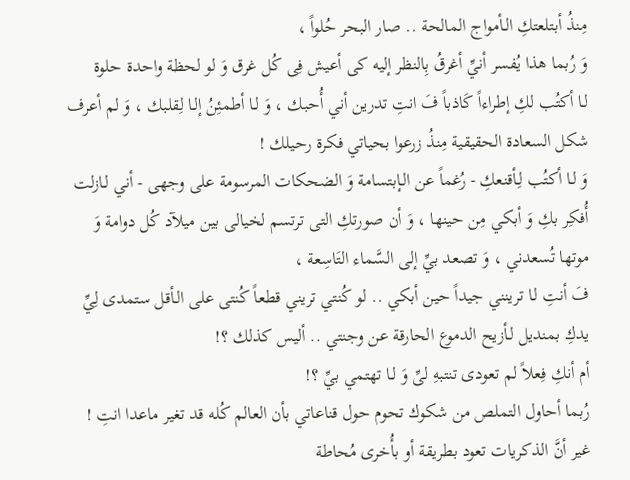مِنذُ أبتلعتكِ الـأمواج المالحة .. صار البحر حُلواً ،
وَ رُبما هذا يُفسر أنيِّ أغرقُ بِالنظر إليه كى أعيش فِى كُل غرق وَ لو لحظة واحدة حلوة
لـا أكتُب لكِ إطراءاً كَاذباً فَ انتِ تدرين أني أُحبك ، وَ لـا أطمئِنُ إلـا لِقلبك ، وَ لم أعرف شكل السعادة الحقيقية مِنذُ زرعوا بحياتي فكرة رحيلك !
وَ لـا أكتُب لِـأقنعكِ - رُغماً عن الـإبتسامة وَ الضحكات المرسومة على وجهى - أني لـازلت أُفكِر بكِ وَ أبكي مِن حينها ، وَ أن صورتكِ التى ترتسم لخيالى بين ميلآد كُل دوامة وَ موتها تُسعدني ، وَ تصعد بيِّ إلى السَّماء التَاسِعة ،
فَ أنتِ لـا ترينني جيداً حين أبكي .. لو كُنتي تريني قطعاً كُنتى على الـأقل ستمدى لِيِّ يدكِ بمنديل لـأزيح الدموع الحارقة عن وجنتي .. أليس كذلك ؟!
أم أنكِ فِعلاً لم تعودى تنتبهِ لىِّ وَ لـا تهتمي بيِّ ؟!
رُبما أحاول التملص من شكوك تحوم حول قناعاتي بأن العالم كُله قد تغير ماعدا انتِ !
غير أنَّ الذكريات تعود بطريقة أو بأُخرى مُحاطة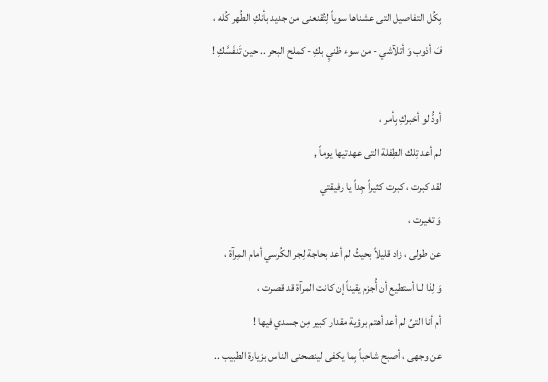بِكُل التفاصيل التى عشناها سوياً لِتُقنعنى من جديد بأنكِ الطُهر كُله ،
فَ أذوب وَ أتلآشي - من سوء ظنيِ بكِ - كملح البحر .. حين تَنفَسَّكِ !

أودُّ لو أخبركِ بِأمر ،
لم أعد تِلك الطِفلة التى عهدتيها يوماً ,
لقد كبرت ، كبرت كثيراً جِداً يا رفيقتي
وَ تغيرت ،
عن طولى ، زاد قليلاً بحيثُ لم أعد بحاجة لِجر الكُرسي أمام المِرآة ،
وَ لِذا لـا أستطيع أن أُجزم يقيناً إن كانت المرآة قد قصرت ،
أم أنا التىِّ لم أعد أهتم برؤية مقدار كبير مِن جسدي فيها !
عن وجهى ، أصبح شاحباً بِما يكفى لينصحنى الناس بزيارة الطبيب ..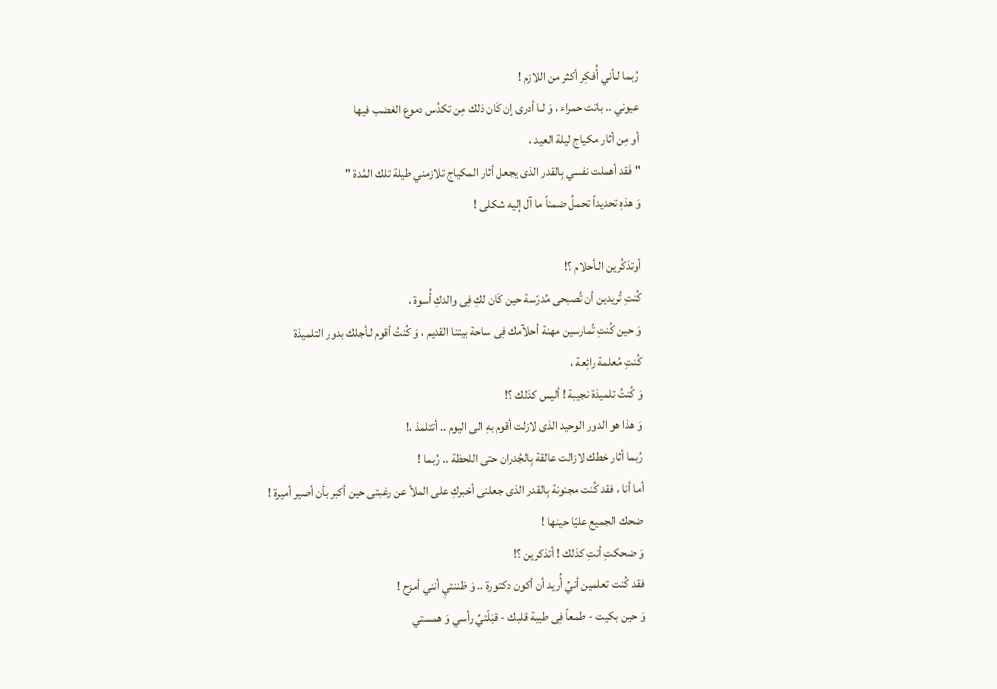رُبما لـأني أُفكِر أكثر من اللازم !
عيوني .. باتت حمراء ، وَ لـا أدرى إن كَان ذلك مِن تكدُس دموع الغضب فيها
أو مِن أثار مكياج ليلة العيد ،
" فَقد أهملت نفسي بِالقدر الذى يجعل أثار المكياج تلازمني طيلة تلك المُدة "
وَ هذهِ تحديداً تحملُ ضمناً ما آل إليه شكلى !

أوتذكُرين الـأحلام ؟!
كُنتِ تُريدين أن تُصبحى مُدرّسة حين كَان لكِ فِى والدكِ أُسوة ،
وَ حين كُنتِ تُمارسين مهنة أحلآمك فِى ساحة بيتنا القديم ، وَ كُنتُ أقوم لـأجلك بدور التلميذة
كُنتِ مُعلمة رائِعة ،
وَ كُنتُ تلميذة نجيبة ! أليس كذلك ؟!
وَ هذا هو الدور الوحيد الذى لازلت أقوم بهِ الى اليوم .. أتتلمذ ،!
رُبما أثار خطك لازالت عالقة بِالجُدران حتى اللحظة .. رُبما !
أما أنا ، فقد كُنت مجنونة بِالقدر الذى جعلنى أخبركِ على الملأ عن رغبتى حين أكبر بأن أصير أميرة !
ضحك الجميع عليّا حينها !
وَ ضحكتِ أنتِ كذلك ! أتذكرين ؟!
فقد كُنت تعلمين أنيِّ أُريد أن أكون دكتورة .. وَ ظننتيِ أنني أمزح !
وَ حين بكيت - طمعاً فِى طيبة قلبك - قبَلّتيِّ رأسي وَ همستي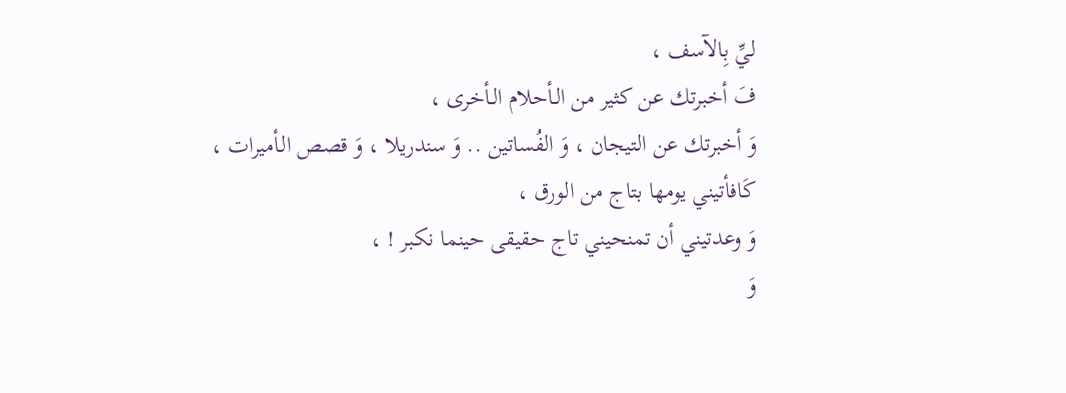ليِّ بِالآسف ،
فَ أخبرتك عن كثير من الـأحلام الـأخرى ،
وَ أخبرتك عن التيجان ، وَ الفُساتين .. وَ سندريلا ، وَ قصص الـأميرات ،
كَافأتيني يومها بتاج من الورق ،
وَ وعدتيني أن تمنحيني تاج حقيقى حينما نكبر ! ،
وَ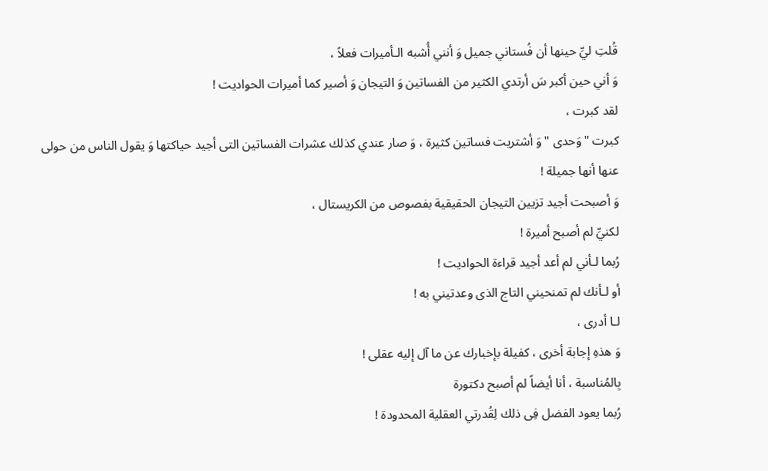قُلتِ ليِّ حينها أن فُستاني جميل وَ أنني أُشبه الـأميرات فعلاً ،
وَ أني حين أكبر سَ أرتدي الكثير من الفساتين وَ التيجان وَ أصير كما أميرات الحواديت !
لقد كبرت ،
كبرت " وَحدى " وَ أشتريت فساتين كثيرة ، وَ صار عندي كذلك عشرات الفساتين التى أجيد حياكتها وَ يقول الناس من حولى عنها أنها جميلة !
وَ أصبحت أجيد تزيين التيجان الحقيقية بفصوص من الكريستال ،
لكنيِّ لم أصبح أميرة !
رُبما لـأني لم أعد أجيد قراءة الحواديت !
أو لـأنك لم تمنحيني التاج الذى وعدتيني به !
لـا أدرى ،
وَ هذهِ إجابة أخرى ، كفيلة بإخبارك عن ما آل إليه عقلى !
بِالمُناسبة ، أنا أيضاً لم أصبح دكتورة
رُبما يعود الفضل فِى ذلك لِقُدرتي العقلية المحدودة !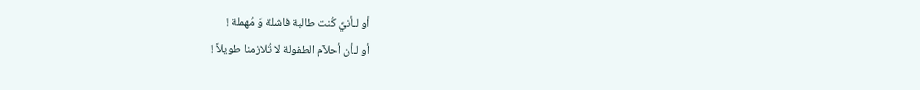أو لـأنيِّ كُنت طالبة فاشلة وَ مُهملة !
أو لـأن أحلآم الطفولة لا تُلازمنا طويلاً !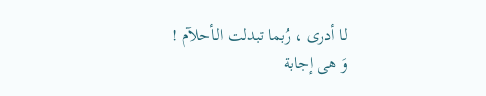لـا أدرى ، رُبما تبدلت الـأحلآم !
وَ هى إجابة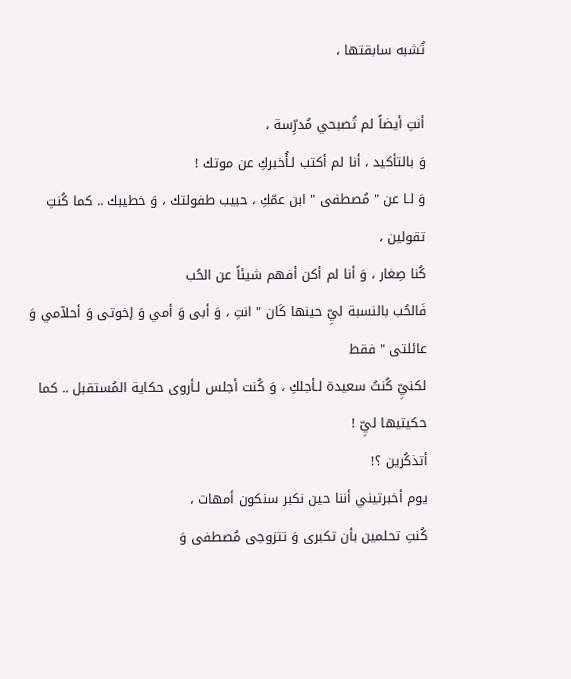تُشبه سابقتها ،

أنتِ أيضاً لم تُصبحي مُدرِّسة ،
وَ بالتأكيد ، أنا لم أكتب لـأُخبركِ عن موتك !
وَ لـا عن " مُصطفى " ابن عمّكِ ، حبيب طفولتك ، وَ خطيبك .. كما كُنتِ تقولين ،
كُنا صِغار ، وَ أنا لم أكن أفهم شيئاً عن الحُب
فَالحُب بالنسبة ليِّ حينها كَان " انتِ ، وَ أبى وَ أمي وَ إخوتى وَ أحلآمي وَ عائلتى " فقط
لكنيِّ كُنتُ سعيدة لـأجلكِ ، وَ كُنت أجلس لـأروى حكاية المُستقبل .. كما حكيتيها ليِّ !
أتذكُرين ؟!
يوم أخبرتيني أننا حين نكبر سنكون أمهات ،
كُنتِ تحلمين بأن تكبرى وَ تتزوجى مُصطفى وَ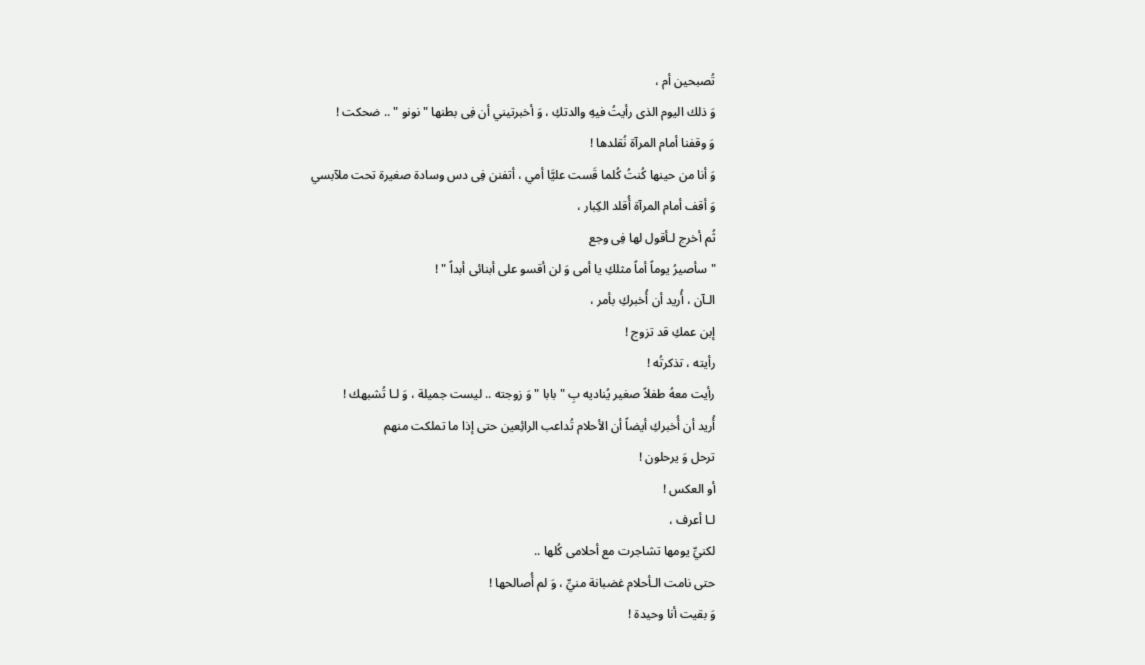تُصبحين أم ،
وَ ذلك اليوم الذى رأيتُ فيهِ والدتكِ ، وَ أخبرتيني أن فِى بطنها " نونو " .. ضحكت !
وَ وقفنا أمام المرآة نُقلدها !
وَ أنا من حينها كُنتُ كُلما قَست عليَّا أمي ، أتفنن فِى دس وسادة صغيرة تحت ملآبسي
وَ أقف أمام المرآة أُقلد الكِبار ،
ثُم أخرج لـأقول لها فِى وجع
" سأصيرُ يوماً أماً مثلكِ يا أمى وَ لن أقسو على أبنائى أبداً " !
الـآن ، أُريد أن أُخبركِ بأمر ،
إبن عمكِ قد تزوج !
رأيته ، تذكرتُه !
رأيت معهُ طفلاً صغير يُناديه بِ " بابا " وَ زوجته .. ليست جميلة ، وَ لـا تُشبهك !
أُريد أن أُخبركِ أيضاً أن الأحلام تُداعب الرائِعين حتى إذا ما تملكت منهم
ترحل وَ يرحلون !
أو العكس !
لـا أعرف ،
لكنيِّ يومها تشاجرت مع أحلامى كُلها ..
حتى نامت الـأحلام غضبانة منيِّ ، وَ لم أُصالحها !
وَ بقيت أنا وحيدة !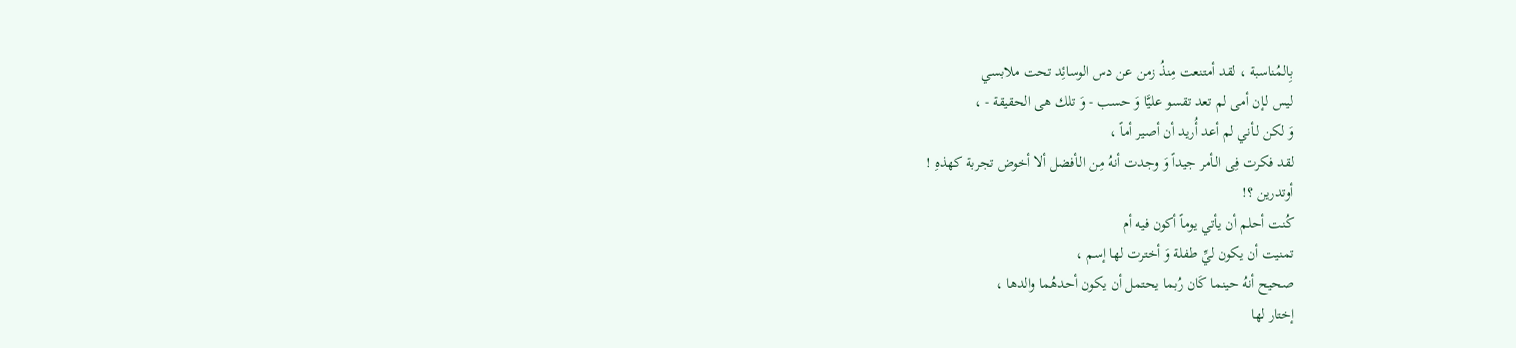بِالمُناسبة ، لقد أمتنعت مِنذُ زمن عن دس الوسائِد تحت ملابسي
ليس لـإن أمى لم تعد تقسو عليَّا وَ حسب - وَ تلك هى الحقيقة - ،
وَ لكن لـأني لم أعد أُريد أن أصير أماً ،
لقد فكرت فِى الـأمر جيداً وَ وجدت أنهُ مِن الـأفضل ألا أخوض تجربة كهذهِ !
أوتدرين ؟!
كُنت أحلم أن يأتي يوماً أكون فيه أم
تمنيت أن يكون ليِّ طفلة وَ أخترت لها إسم ،
صحيح أنهُ حينما كَان رُبما يحتمل أن يكون أحدهُما والدها ،
إختار لها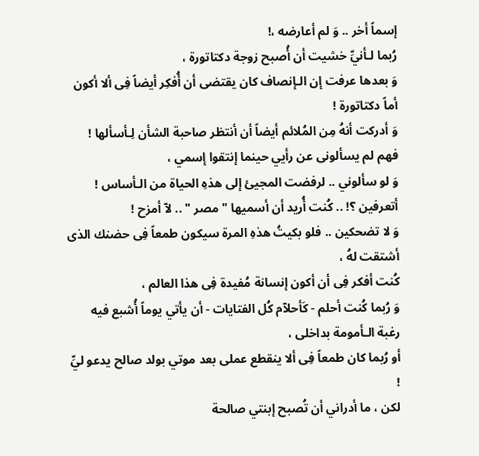إسماً أخر .. وَ لم أعارضه ،!
رُبما لـأنيِّ خشيت أن أُصبح زوجة دكتاتورة ،
وَ بعدها عرفت إن الـإنصاف كان يقتضى أن أُفكِر أيضاً فِى ألا أكون أماً دكتاتورة !
وَ أدركت أنهُ مِن المُلائم أيضاً أن أنتظر صاحبة الشأن لِـأسألها !
فهم لم يسألونى عن رأيي حينما إنتقوا إسمي ،
وَ لو سألوني .. لرفضت المجيئ إلى هذهِ الحياة من الـأساس !
أتعرفين ؟! .. كُنت أُريد أن أسميها " مصر " .. لآ أمزح !
وَ لا تضحكين .. فلو بكيتُ هذهِ المرة سيكون طمعاً فِى حضنك الذى أشتقت لهُ ،
كُنت أفكر فِى أن أكون إنسانة مُفيدة فِى هذا العالم ،
وَ رُبما كُنت أحلم - كَأحلآم كُل الفتايات - أن يأتي يوماً أُشبع فيه رغبة الـأمومة بداخلى ،
أو رُبما كان طمعاً فِى ألا ينقطع عملى بعد موتي بولد صالح يدعو ليِّ !
لكن ، ما أدراني أن تُصبح إبنتي صالحة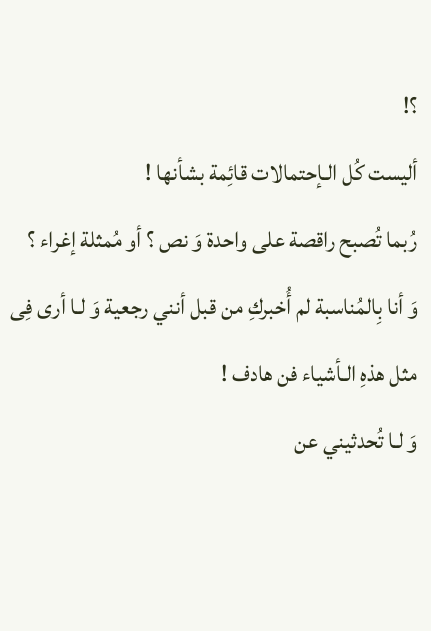؟!
أليست كُل الـإحتمالات قائِمة بشأنها !
رُبما تُصبح راقصة على واحدة وَ نص ؟ أو مُمثلة إغراء ؟
وَ أنا بِالمُناسبة لم أُخبركِ من قبل أنني رجعية وَ لـا أرى فِى مثل هذهِ الـأشياء فن هادف !
وَ لـا تُحدثيني عن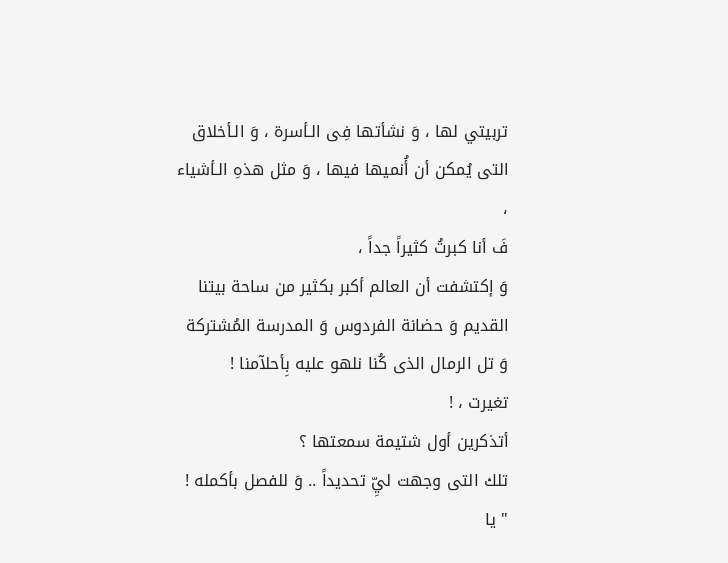تربيتي لها ، وَ نشأتها فِى الـأسرة ، وَ الـأخلاق التى يُمكن أن أُنميها فيها ، وَ مثل هذهِ الـأشياء ،
فَ أنا كبرتُ كثيراً جداً ،
وَ إكتشفت أن العالم أكبر بكثير من ساحة بيتنا القديم وَ حضانة الفردوس وَ المدرسة المُشتركة وَ تل الرمال الذى كُنا نلهو عليه بِأحلآمنا !
تغيرت ، !
أتذكرين أول شتيمة سمعتها ؟
تلك التى وجهت ليِّ تحديداً .. وَ للفصل بأكمله !
" يا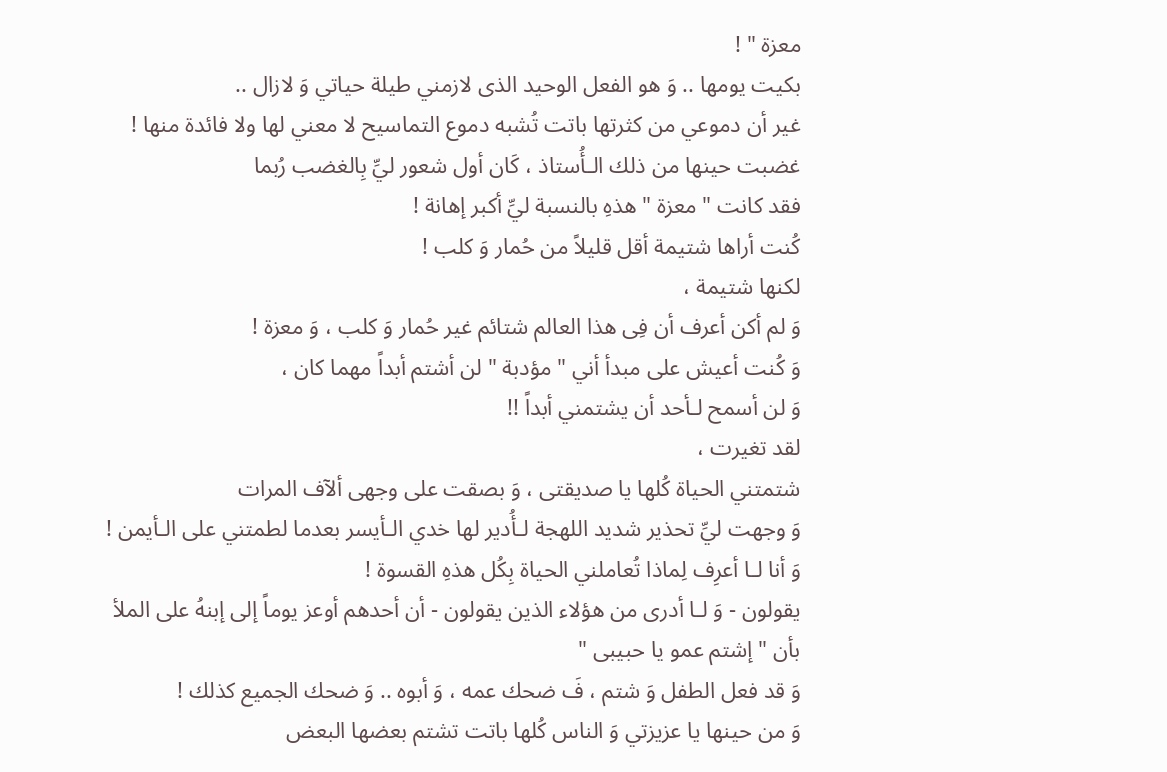معزة " !
بكيت يومها .. وَ هو الفعل الوحيد الذى لازمني طيلة حياتي وَ لازال ..
غير أن دموعي من كثرتها باتت تُشبه دموع التماسيح لا معني لها ولا فائدة منها !
غضبت حينها من ذلك الـأُستاذ ، كَان أول شعور ليِّ بِالغضب رُبما
فقد كانت " معزة " هذهِ بالنسبة ليِّ أكبر إهانة !
كُنت أراها شتيمة أقل قليلاً من حُمار وَ كلب !
لكنها شتيمة ،
وَ لم أكن أعرف أن فِى هذا العالم شتائم غير حُمار وَ كلب ، وَ معزة !
وَ كُنت أعيش على مبدأ أني " مؤدبة " لن أشتم أبداً مهما كان ،
وَ لن أسمح لـأحد أن يشتمني أبداً !!
لقد تغيرت ،
شتمتني الحياة كُلها يا صديقتى ، وَ بصقت على وجهى ألآف المرات
وَ وجهت ليِّ تحذير شديد اللهجة لـأُدير لها خدي الـأيسر بعدما لطمتني على الـأيمن !
وَ أنا لـا أعرِف لِماذا تُعاملني الحياة بِكُل هذهِ القسوة !
يقولون - وَ لـا أدرى من هؤلاء الذين يقولون - أن أحدهم أوعز يوماً إلى إبنهُ على الملأ بأن " إشتم عمو يا حبيبى "
وَ قد فعل الطفل وَ شتم ، فَ ضحك عمه ، وَ أبوه .. وَ ضحك الجميع كذلك !
وَ من حينها يا عزيزتي وَ الناس كُلها باتت تشتم بعضها البعض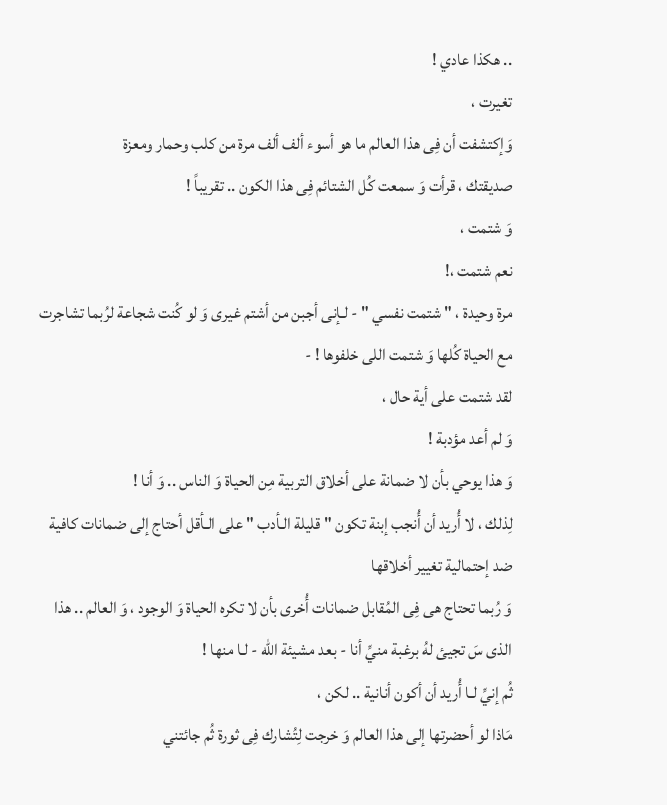.. هكذا عادي !
تغيرت ،
وَإكتشفت أن فِى هذا العالم ما هو أسوء ألف ألف مرة من كلب وحمار ومعزة
صديقتك ، قرأت وَ سمعت كُل الشتائم فِى هذا الكون .. تقريباً !
وَ شتمت ،
نعم شتمت ،!
مرة وحيدة ، " شتمت نفسي " - لـإنى أجبن من أشتم غيرى وَ لو كُنت شجاعة لرُبما تشاجرت مع الحياة كُلها وَ شتمت اللى خلفوها ! -
لقد شتمت على أية حال ،
وَ لم أعد مؤدبة !
وَ هذا يوحي بأن لا ضمانة على أخلاق التربية مِن الحياة وَ الناس .. وَ أنا !
لِذلك ، لا أُريد أن أُنجب إبنة تكون " قليلة الـأدب " على الـأقل أحتاج إلى ضمانات كافية ضد إحتمالية تغيير أخلاقها
وَ رُبما تحتاج هى فِى المُقابل ضمانات أُخرى بأن لا تكره الحياة وَ الوجود ، وَ العالم .. هذا الذى سَ تجيئ لهُ برغبة منيِّ أنا - بعد مشيئة الله - لـا منها !
ثُم إنيِّ لـا أُريد أن أكون أنانية .. لكن ،
مَاذا لو أحضرتها إلى هذا العالم وَ خرجت لِتُشارك فِى ثورة ثُم جائتني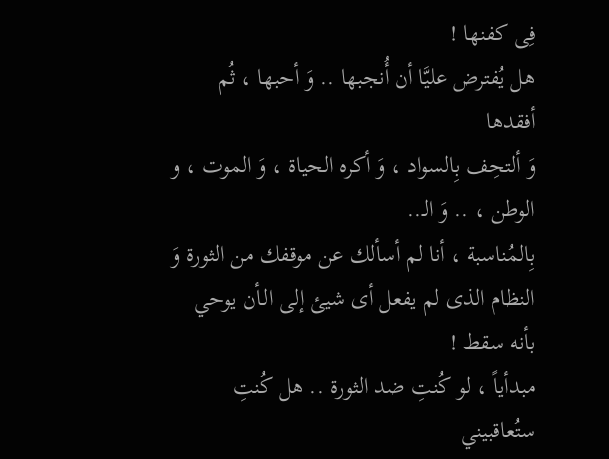فِى كفنها !
هل يُفترض عليَّا أن أُنجبها .. وَ أحبها ، ثُم أفقدها
وَ ألتحِف بِالسواد ، وَ أكره الحياة ، وَ الموت ، و الوطن ، .. وَ الـ..
بِالمُناسبة ، أنا لم أسألك عن موقفك من الثورة وَ النظام الذى لم يفعل أى شيئ إلى الـأن يوحي بأنه سقط !
مبدأياً ، لو كُنتِ ضد الثورة .. هل كُنتِ ستُعاقبيني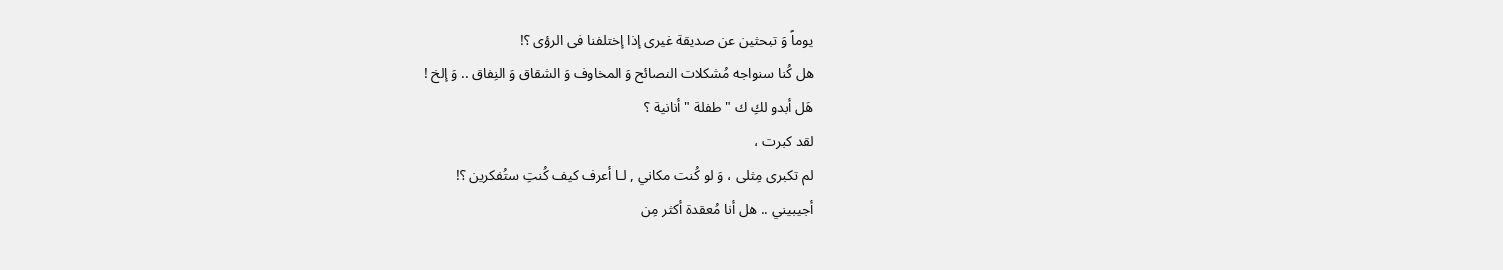يوماً وَ تبحثين عن صديقة غيرى إذا إختلفنا فى الرؤى ؟!
هل كُنا سنواجه مُشكلات النصائح وَ المخاوف وَ الشقاق وَ النِفاق .. وَ إلخ !
هَل أبدو لكِ ك " طفلة " أنانية ؟
لقد كبرت ،
لم تكبرى مِثلى ، وَ لو كُنت مكاني , لـا أعرف كيف كُنتِ ستُفكرين ؟!
أجيبيني .. هل أنا مُعقدة أكثر مِن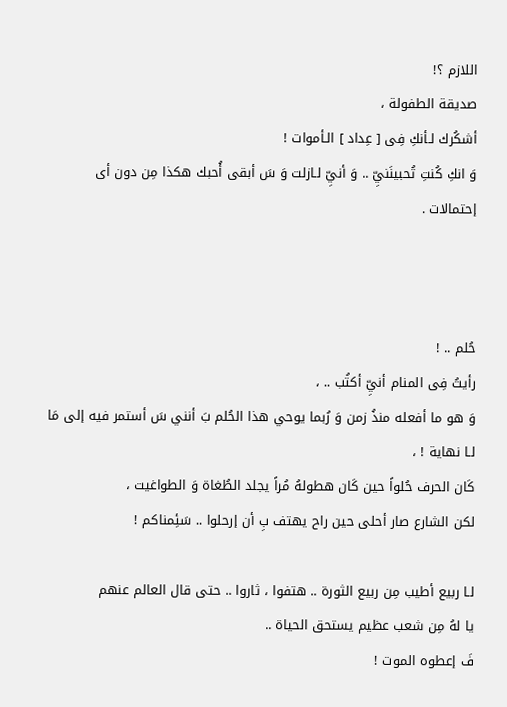اللازم ؟!
صديقة الطفولة ،
أشكُرك لـأنكِ فِى [ عِداد ] الـأموات !
وَ انكِ كُنتِ تُحبينَنيِّ .. وَ أنيِّ لـازلت وَ سَ أبقى أُحبك هكذا مِن دون أى إحتمالات .



حُلم .. !
رأيتُ فِى المنام أنيِّ أكتُب .. ،
وَ هو ما أفعله منذُ زمن وَ رُبما يوحي هذا الحُلم بَ أنني سَ أستمر فيه إلى مَا لـا نهاية ! ،
كَان الحرف حُلواً حين كَان هطولهُ مُراً يجلد الطُغاة وَ الطواغيت ،
لكن الشارع صار أحلى حين راح يهتف بِ أن إرحلوا .. سَئِمناكم !

لـا ربيع أطيب مِن ربيع الثورة .. هتفوا ، ثاروا .. حتى قال العالم عنهم
يا لهُ مِن شعب عظيم يستحق الحياة ..
فَ إعطوه الموت !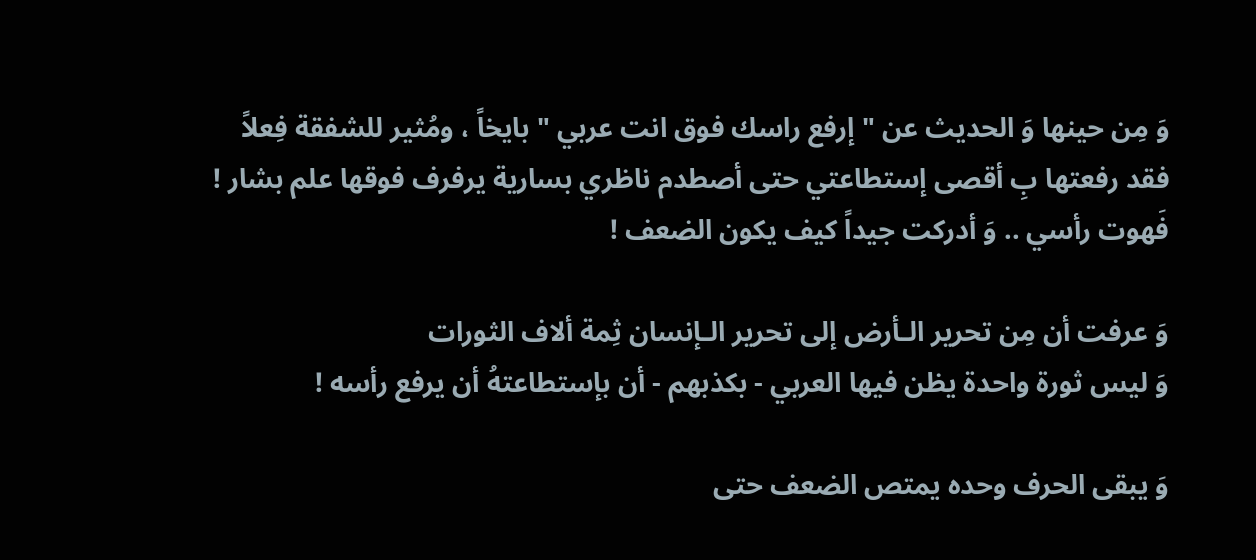وَ مِن حينها وَ الحديث عن " إرفع راسك فوق انت عربي " بايخاً ، ومُثير للشفقة فِعلاً
فقد رفعتها بِ أقصى إستطاعتي حتى أصطدم ناظري بسارية يرفرف فوقها علم بشار !
فَهوت رأسي .. وَ أدركت جيداً كيف يكون الضعف !

وَ عرفت أن مِن تحرير الـأرض إلى تحرير الـإنسان ثِمة ألاف الثورات
وَ ليس ثورة واحدة يظن فيها العربي - بكذبهم - أن بإستطاعتهُ أن يرفع رأسه !

وَ يبقى الحرف وحده يمتص الضعف حتى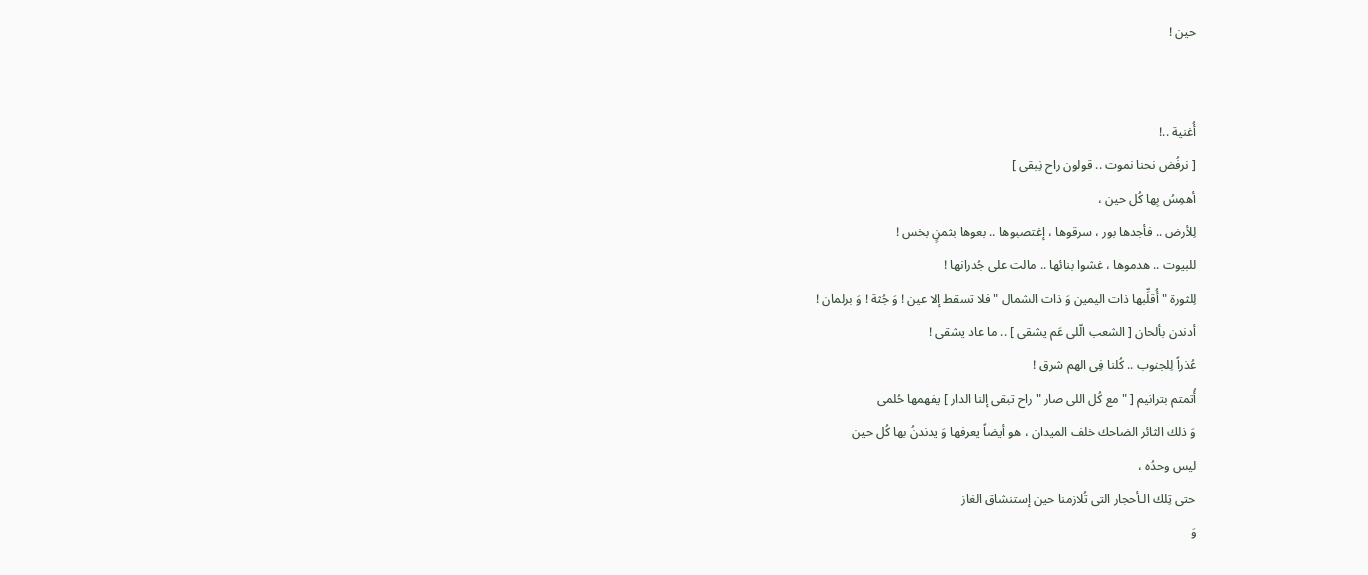حين !


أُغنية ..!
[ نرفُض نحنا نموت .. قولون راح نِبقى ]
أهمِسُ بِها كُل حين ،
لِلأرض .. فأجدها بور ، سرقوها ، إغتصبوها .. بعوها بثمنٍ بخس !
للبيوت .. هدموها ، غشوا بنائها .. مالت على جُدرانها !
لِلثورة " أُقلِّبها ذات اليمين وَ ذات الشمال " فلا تسقط إلا عين ! وَ جُثة ! وَ برلمان !
أدندن بألحان [ الشعب الّلى عَم يشقى ] .. ما عاد يشقى !
عُذراً لِلجنوب .. كُلنا فِى الهم شرق !
أُتمتم بترانيم [ " مع كُل اللى صار " راح تبقى إلنا الدار ] يفهمها حُلمى
وَ ذلك الثائر الضاحك خلف الميدان ، هو أيضاً يعرفها وَ يدندنُ بها كُل حين
ليس وحدُه ،
حتى تِلك الـأحجار التى تُلازمنا حين إستنشاق الغاز
وَ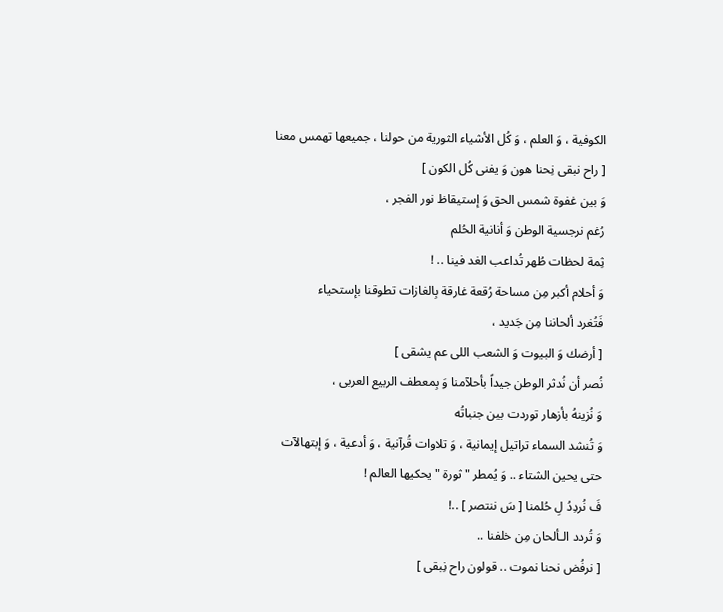الكوفية ، وَ العلم ، وَ كُل الأشياء الثورية من حولنا ، جميعها تهمس معنا
[ راح نبقى نِحنا هون وَ يفنى كُل الكون ]
وَ بين غفوة شمس الحق وَ إستيقاظ نور الفجر ،
رُغم نرجسية الوطن وَ أنانية الحُلم
ثِمة لحظات طُهر تُداعب الغد فينا .. !
وَ أحلام أكبر مِن مساحة رُقعة غارقة بِالغازات تطوقنا بإستحياء
فَتُغرد ألحاننا مِن جَديد ،
[ أرضك وَ البيوت وَ الشعب اللى عم يشقى ]
نُصر أن نُدثر الوطن جيداً بأحلآمنا وَ بِمعطف الربيع العربى ،
وَ نُزينهُ بأزهار توردت بين جنباتُه
وَ تُنشد السماء تراتيل إيمانية ، وَ تلاوات قُرآنية ، وَ أدعية ، وَ إبتهالآت
حتى يحين الشتاء .. وَ يُمطر " ثورة " يحكيها العالم !
فَ نُردِدُ لِ حُلمنا [ سَ ننتصر ] ..!
وَ تُردد الـألحان مِن خلفنا ..
[ نرفُض نحنا نموت .. قولون راح نِبقى ]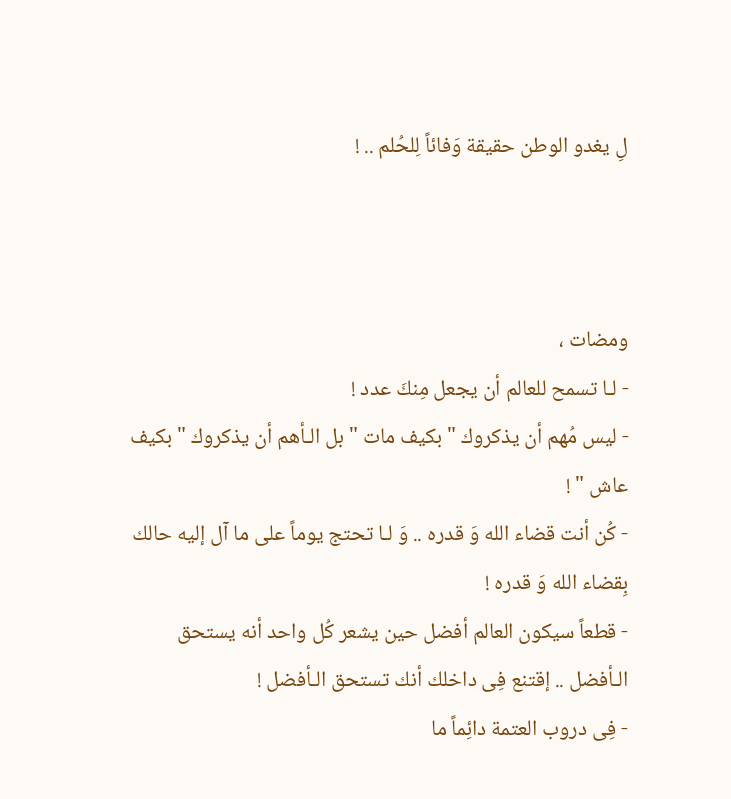لِ يغدو الوطن حقيقة وَفائاً لِلحُلم .. !



ومضات ،
- لـا تسمح للعالم أن يجعل مِنكَ عدد !
- ليس مُهم أن يذكروك " بكيف مات " بل الـأهم أن يذكروك " بكيف عاش " !
- كُن أنت قضاء الله وَ قدره .. وَ لـا تحتج يوماً على ما آل إليه حالك بِقضاء الله وَ قدره !
- قطعاً سيكون العالم أفضل حين يشعر كُل واحد أنه يستحق الـأفضل .. إقتنع فِى داخلك أنك تستحق الـأفضل !
- فِى دروب العتمة دائِماً ما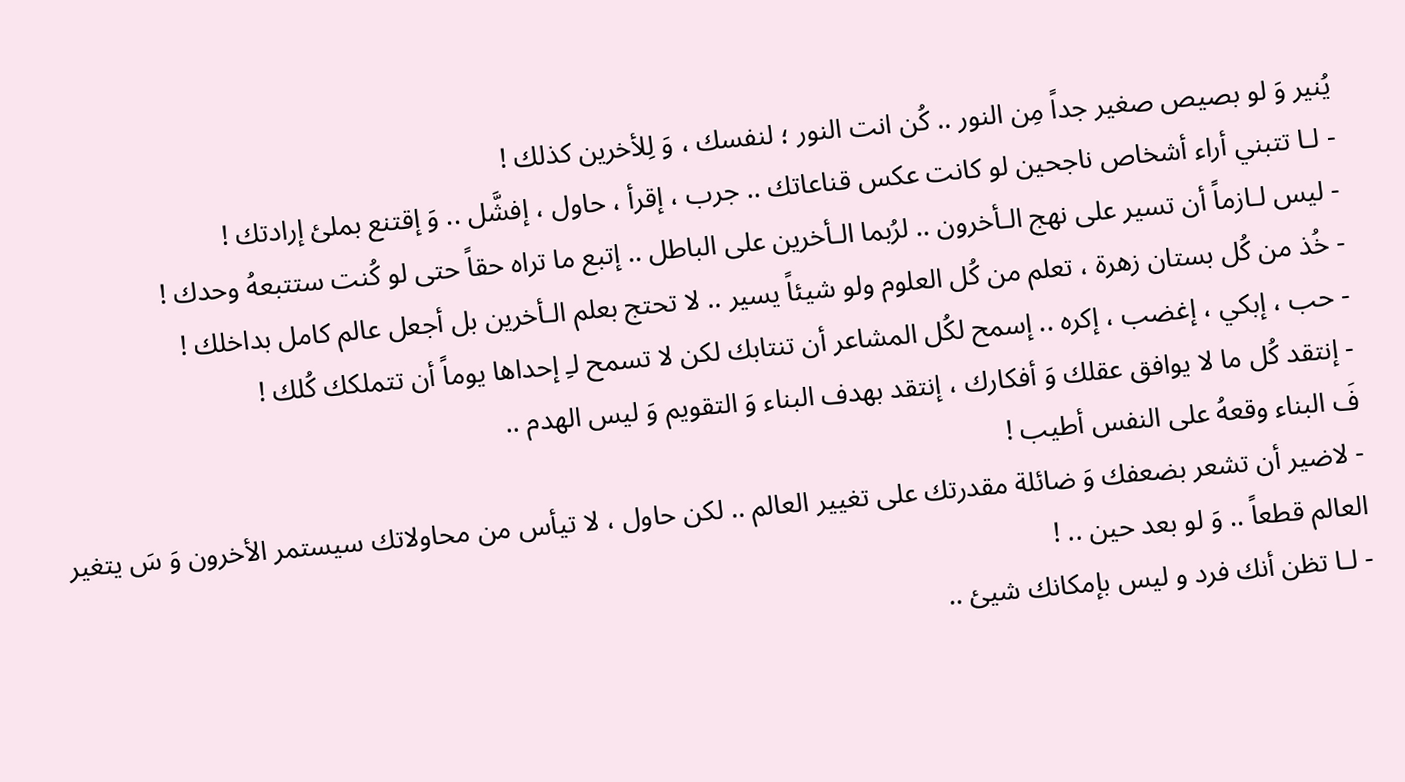يُنير وَ لو بصيص صغير جداً مِن النور .. كُن انت النور ؛ لنفسك ، وَ لِلأخرين كذلك !
- لـا تتبني أراء أشخاص ناجحين لو كانت عكس قناعاتك .. جرب ، إقرأ ، حاول ، إفشَّل .. وَ إقتنع بملئ إرادتك !
- ليس لـازماً أن تسير على نهج الـأخرون .. لرُبما الـأخرين على الباطل .. إتبع ما تراه حقاً حتى لو كُنت ستتبعهُ وحدك !
- خُذ من كُل بستان زهرة ، تعلم من كُل العلوم ولو شيئاً يسير .. لا تحتج بعلم الـأخرين بل أجعل عالم كامل بداخلك !
- حب ، إبكي ، إغضب ، إكره .. إسمح لكُل المشاعر أن تنتابك لكن لا تسمح لـِ إحداها يوماً أن تتملكك كُلك !
- إنتقد كُل ما لا يوافق عقلك وَ أفكارك ، إنتقد بهدف البناء وَ التقويم وَ ليس الهدم ..
فَ البناء وقعهُ على النفس أطيب !
- لاضير أن تشعر بضعفك وَ ضائلة مقدرتك على تغيير العالم .. لكن حاول ، لا تيأس من محاولاتك سيستمر الأخرون وَ سَ يتغير العالم قطعاً .. وَ لو بعد حين .. !
- لـا تظن أنك فرد و ليس بإمكانك شيئ ..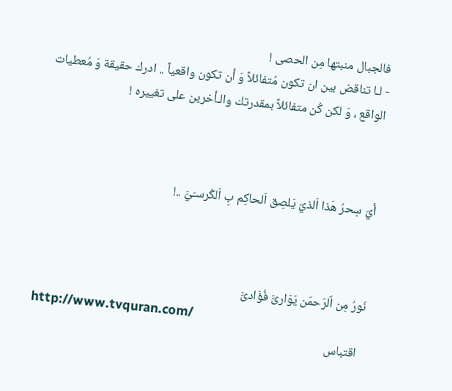فالجبال منبتها مِن الحصى !
- لـا تناقض بين ان تكون مُتفائلاً وَ أن تكون واقعياً .. ادرك حقيقة وَ مُعطيات الواقع ، وَ لكن كُن متفائلاً بمقدرتك والـأخرين على تغييره !



أيّ سِحرُ هَذا اَلذيّ يَلصِق اَلحاكِم بِ اَلكُرسـّيَّ ..!



نَورُ مِن اٌلرَحمّن يَوَارىَّ فُؤَادىَّ
http://www.tvquran.com/
  اقتباس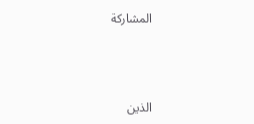المشاركة



الذين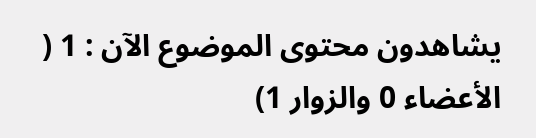يشاهدون محتوى الموضوع الآن : 1 ( الأعضاء 0 والزوار 1)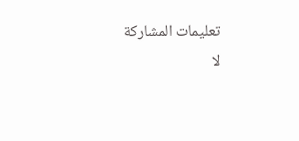تعليمات المشاركة
لا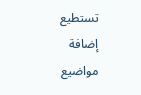تستطيع إضافة مواضيع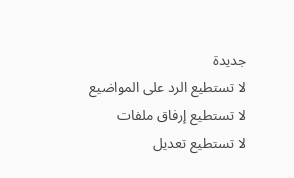جديدة
لا تستطيع الرد على المواضيع
لا تستطيع إرفاق ملفات
لا تستطيع تعديل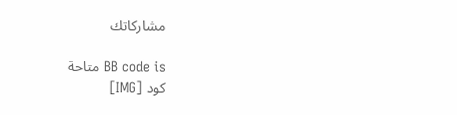مشاركاتك

BB code is متاحة
كود [IMG]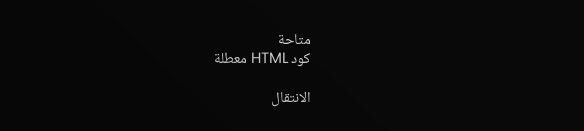متاحة
كود HTML معطلة

الانتقال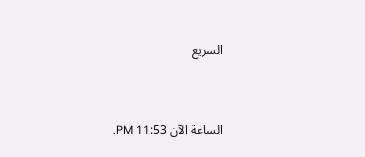السريع


الساعة الآن 11:53 PM.